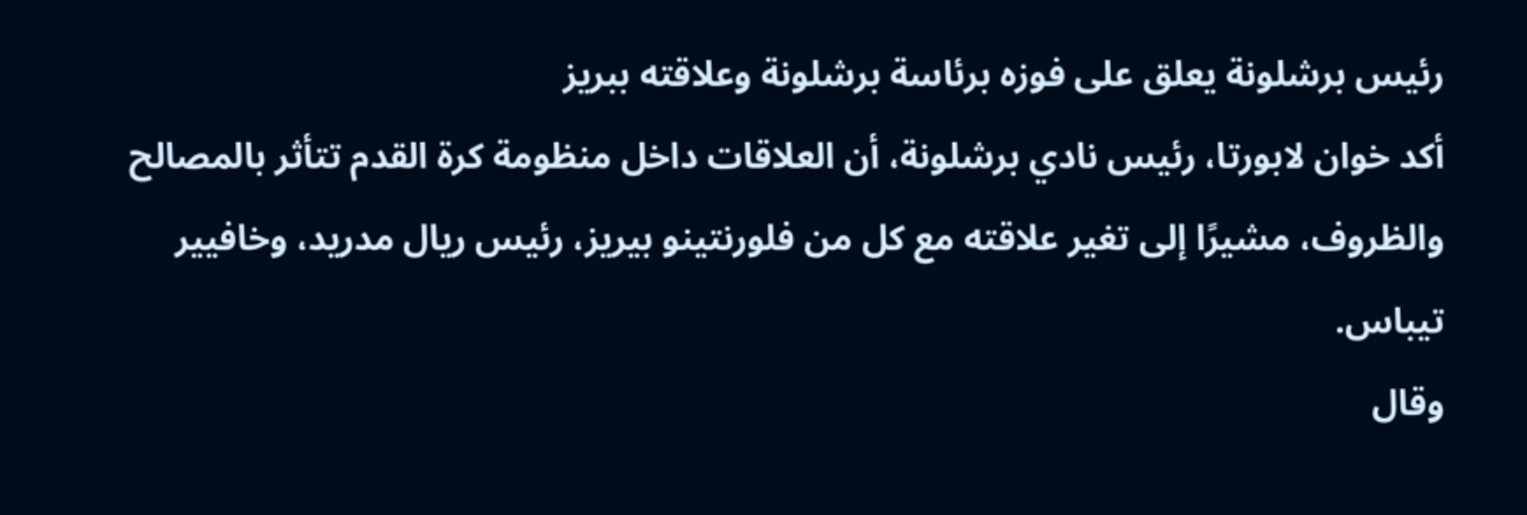رئيس برشلونة يعلق على فوزه برئاسة برشلونة وعلاقته ببريز
أكد خوان لابورتا، رئيس نادي برشلونة، أن العلاقات داخل منظومة كرة القدم تتأثر بالمصالح والظروف، مشيرًا إلى تغير علاقته مع كل من فلورنتينو بيريز، رئيس ريال مدريد، وخافيير تيباس.
وقال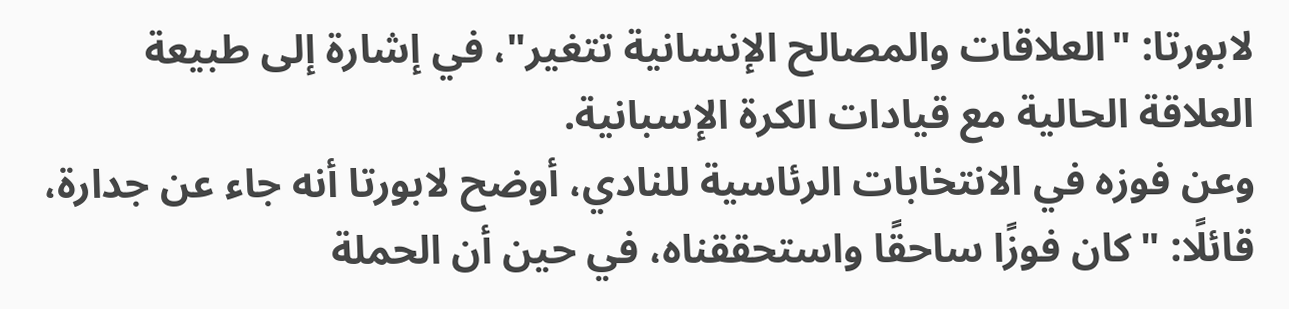لابورتا: "العلاقات والمصالح الإنسانية تتغير"، في إشارة إلى طبيعة العلاقة الحالية مع قيادات الكرة الإسبانية.
وعن فوزه في الانتخابات الرئاسية للنادي، أوضح لابورتا أنه جاء عن جدارة، قائلًا: "كان فوزًا ساحقًا واستحققناه، في حين أن الحملة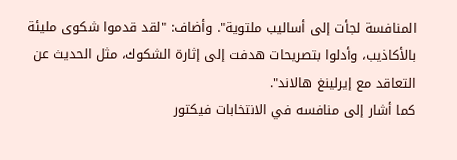المنافسة لجأت إلى أساليب ملتوية". وأضاف: "لقد قدموا شكوى مليئة بالأكاذيب، وأدلوا بتصريحات هدفت إلى إثارة الشكوك، مثل الحديث عن التعاقد مع إيرلينغ هالاند".
كما أشار إلى منافسه في الانتخابات فيكتور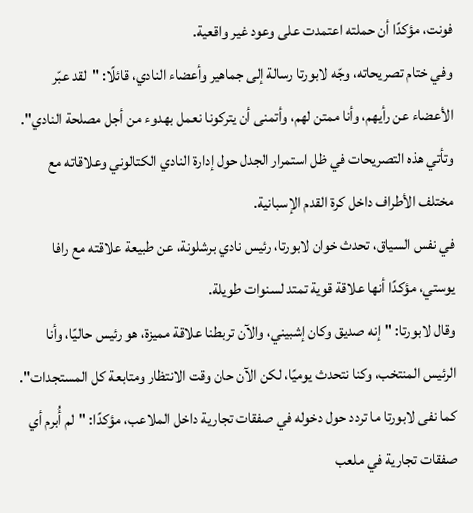فونت، مؤكدًا أن حملته اعتمدت على وعود غير واقعية.
وفي ختام تصريحاته، وجّه لابورتا رسالة إلى جماهير وأعضاء النادي، قائلًا: "لقد عبّر الأعضاء عن رأيهم، وأنا ممتن لهم، وأتمنى أن يتركونا نعمل بهدوء من أجل مصلحة النادي".
وتأتي هذه التصريحات في ظل استمرار الجدل حول إدارة النادي الكتالوني وعلاقاته مع مختلف الأطراف داخل كرة القدم الإسبانية.
في نفس السياق، تحدث خوان لابورتا، رئيس نادي برشلونة، عن طبيعة علاقته مع رافا يوستي، مؤكدًا أنها علاقة قوية تمتد لسنوات طويلة.
وقال لابورتا: "إنه صديق وكان إشبيني، والآن تربطنا علاقة مميزة، هو رئيس حاليًا، وأنا الرئيس المنتخب، وكنا نتحدث يوميًا، لكن الآن حان وقت الانتظار ومتابعة كل المستجدات".
كما نفى لابورتا ما تردد حول دخوله في صفقات تجارية داخل الملاعب، مؤكدًا: "لم أُبرم أي صفقات تجارية في ملعب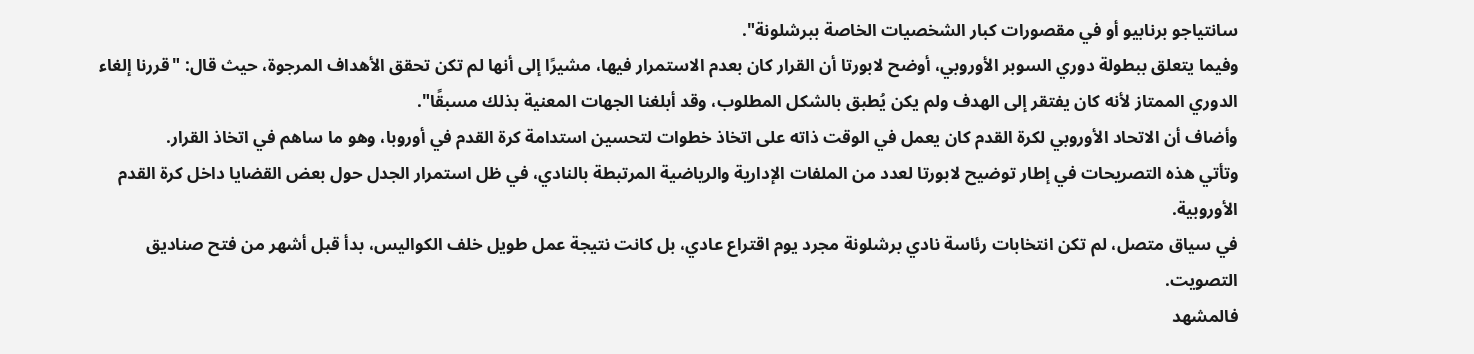سانتياجو برنابيو أو في مقصورات كبار الشخصيات الخاصة ببرشلونة".
وفيما يتعلق ببطولة دوري السوبر الأوروبي، أوضح لابورتا أن القرار كان بعدم الاستمرار فيها، مشيرًا إلى أنها لم تكن تحقق الأهداف المرجوة، حيث قال: "قررنا إلغاء الدوري الممتاز لأنه كان يفتقر إلى الهدف ولم يكن يُطبق بالشكل المطلوب، وقد أبلغنا الجهات المعنية بذلك مسبقًا".
وأضاف أن الاتحاد الأوروبي لكرة القدم كان يعمل في الوقت ذاته على اتخاذ خطوات لتحسين استدامة كرة القدم في أوروبا، وهو ما ساهم في اتخاذ القرار.
وتأتي هذه التصريحات في إطار توضيح لابورتا لعدد من الملفات الإدارية والرياضية المرتبطة بالنادي، في ظل استمرار الجدل حول بعض القضايا داخل كرة القدم الأوروبية.
في سياق متصل، لم تكن انتخابات رئاسة نادي برشلونة مجرد يوم اقتراع عادي، بل كانت نتيجة عمل طويل خلف الكواليس، بدأ قبل أشهر من فتح صناديق التصويت.
فالمشهد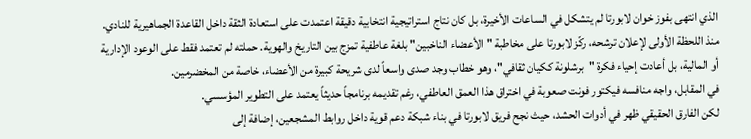الذي انتهى بفوز خوان لابورتا لم يتشكل في الساعات الأخيرة، بل كان نتاج استراتيجية انتخابية دقيقة اعتمدت على استعادة الثقة داخل القاعدة الجماهيرية للنادي.
منذ اللحظة الأولى لإعلان ترشحه، ركّز لابورتا على مخاطبة "الأعضاء الناخبين" بلغة عاطفية تمزج بين التاريخ والهوية. حملته لم تعتمد فقط على الوعود الإدارية أو المالية، بل أعادت إحياء فكرة "برشلونة ككيان ثقافي"، وهو خطاب وجد صدى واسعاً لدى شريحة كبيرة من الأعضاء، خاصة من المخضرمين.
في المقابل، واجه منافسه فيكتور فونت صعوبة في اختراق هذا العمق العاطفي، رغم تقديمه برنامجاً حديثاً يعتمد على التطوير المؤسسي.
لكن الفارق الحقيقي ظهر في أدوات الحشد، حيث نجح فريق لابورتا في بناء شبكة دعم قوية داخل روابط المشجعين، إضافة إلى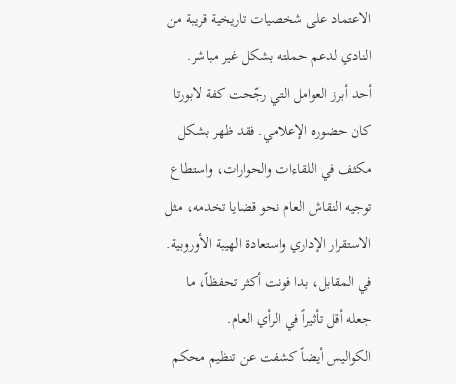الاعتماد على شخصيات تاريخية قريبة من النادي لدعم حملته بشكل غير مباشر.
أحد أبرز العوامل التي رجّحت كفة لابورتا كان حضوره الإعلامي. فقد ظهر بشكل مكثف في اللقاءات والحوارات، واستطاع توجيه النقاش العام نحو قضايا تخدمه، مثل الاستقرار الإداري واستعادة الهيبة الأوروبية. في المقابل، بدا فونت أكثر تحفظاً، ما جعله أقل تأثيراً في الرأي العام.
الكواليس أيضاً كشفت عن تنظيم محكم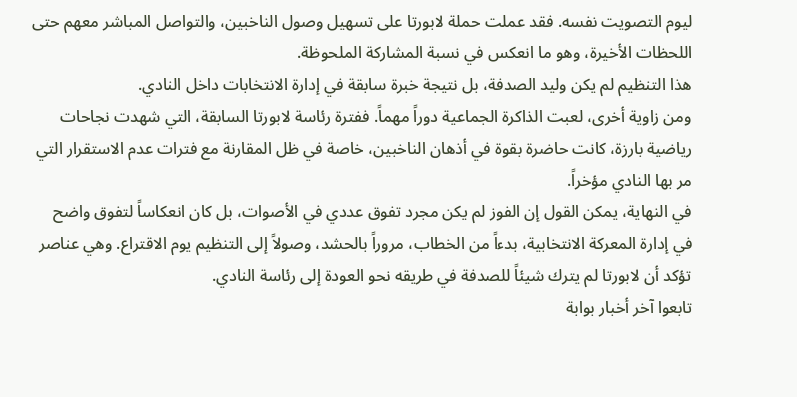ليوم التصويت نفسه. فقد عملت حملة لابورتا على تسهيل وصول الناخبين، والتواصل المباشر معهم حتى اللحظات الأخيرة، وهو ما انعكس في نسبة المشاركة الملحوظة.
هذا التنظيم لم يكن وليد الصدفة، بل نتيجة خبرة سابقة في إدارة الانتخابات داخل النادي.
ومن زاوية أخرى، لعبت الذاكرة الجماعية دوراً مهماً. ففترة رئاسة لابورتا السابقة، التي شهدت نجاحات رياضية بارزة، كانت حاضرة بقوة في أذهان الناخبين، خاصة في ظل المقارنة مع فترات عدم الاستقرار التي مر بها النادي مؤخراً.
في النهاية، يمكن القول إن الفوز لم يكن مجرد تفوق عددي في الأصوات، بل كان انعكاساً لتفوق واضح في إدارة المعركة الانتخابية، بدءاً من الخطاب، مروراً بالحشد، وصولاً إلى التنظيم يوم الاقتراع. وهي عناصر تؤكد أن لابورتا لم يترك شيئاً للصدفة في طريقه نحو العودة إلى رئاسة النادي.
تابعوا آخر أخبار بوابة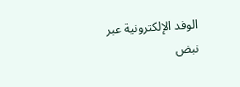الوفد الإلكترونية عبر نبض